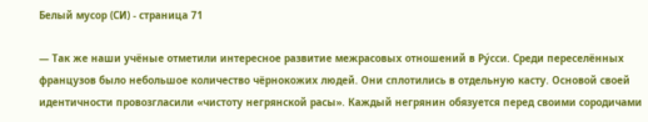Белый мусор (СИ) - страница 71

— Так же наши учёные отметили интересное развитие межрасовых отношений в Ру́сси. Среди переселённых французов было небольшое количество чёрнокожих людей. Они сплотились в отдельную касту. Основой своей идентичности провозгласили «чистоту негрянской расы». Каждый негрянин обязуется перед своими сородичами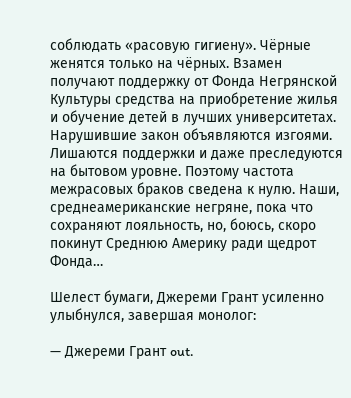соблюдать «расовую гигиену». Чёрные женятся только на чёрных. Взамен получают поддержку от Фонда Негрянской Культуры средства на приобретение жилья и обучение детей в лучших университетах. Нарушившие закон объявляются изгоями. Лишаются поддержки и даже преследуются на бытовом уровне. Поэтому частота межрасовых браков сведена к нулю. Наши, среднеамериканские негряне, пока что сохраняют лояльность, но, боюсь, скоро покинут Среднюю Америку ради щедрот Фонда…

Шелест бумаги, Джереми Грант усиленно улыбнулся, завершая монолог:

— Джереми Грант out.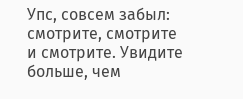Упс, совсем забыл: смотрите, смотрите и смотрите. Увидите больше, чем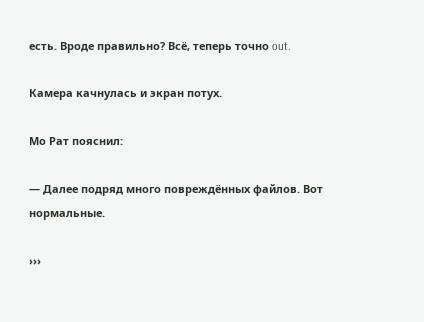есть. Вроде правильно? Всё, теперь точно out.

Камера качнулась и экран потух.

Мо Рат пояснил:

— Далее подряд много повреждённых файлов. Вот нормальные.

›››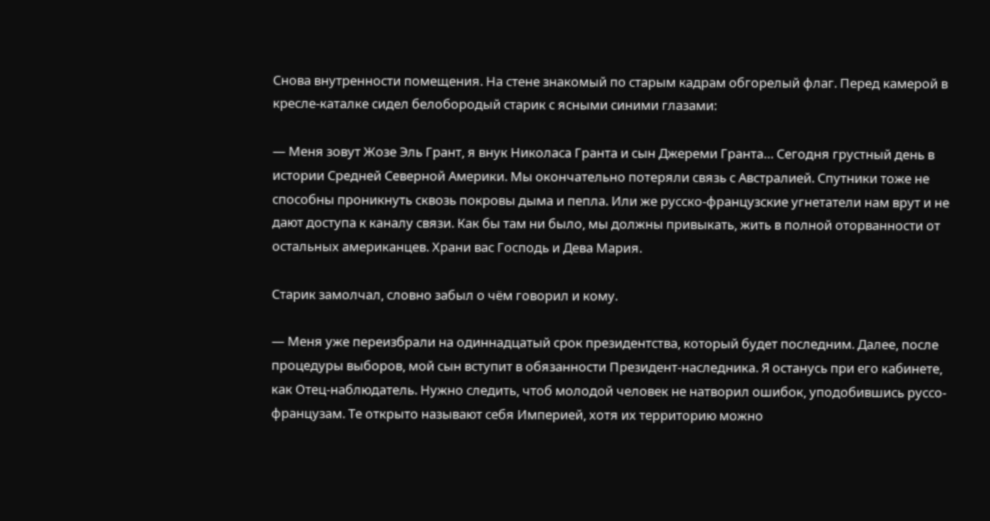Снова внутренности помещения. На стене знакомый по старым кадрам обгорелый флаг. Перед камерой в кресле-каталке сидел белобородый старик с ясными синими глазами:

— Меня зовут Жозе Эль Грант, я внук Николаса Гранта и сын Джереми Гранта… Сегодня грустный день в истории Средней Северной Америки. Мы окончательно потеряли связь с Австралией. Спутники тоже не способны проникнуть сквозь покровы дыма и пепла. Или же русско-французские угнетатели нам врут и не дают доступа к каналу связи. Как бы там ни было, мы должны привыкать, жить в полной оторванности от остальных американцев. Храни вас Господь и Дева Мария.

Старик замолчал, словно забыл о чём говорил и кому.

— Меня уже переизбрали на одиннадцатый срок президентства, который будет последним. Далее, после процедуры выборов, мой сын вступит в обязанности Президент-наследника. Я останусь при его кабинете, как Отец-наблюдатель. Нужно следить, чтоб молодой человек не натворил ошибок, уподобившись руссо-французам. Те открыто называют себя Империей, хотя их территорию можно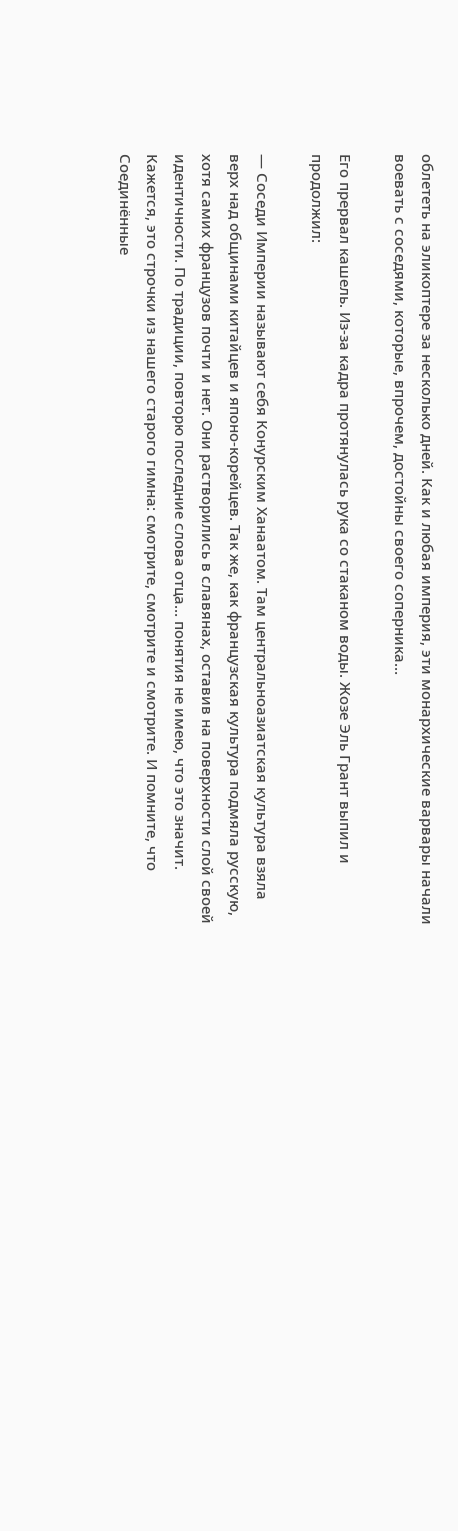облететь на эликоптере за несколько дней. Как и любая империя, эти монархические варвары начали воевать с соседями, которые, впрочем, достойны своего соперника…

Его прервал кашель. Из-за кадра протянулась рука со стаканом воды. Жозе Эль Грант выпил и продолжил:

— Соседи Империи называют себя Конурским Ханаатом. Там центральноазиатская культура взяла верх над общинами китайцев и японо-корейцев. Так же, как французская культура подмяла русскую, хотя самих французов почти и нет. Они растворились в славянах, оставив на поверхности слой своей идентичности. По традиции, повторю последние слова отца… понятия не имею, что это значит. Кажется, это строчки из нашего старого гимна: смотрите, смотрите и смотрите. И помните, что Соединённые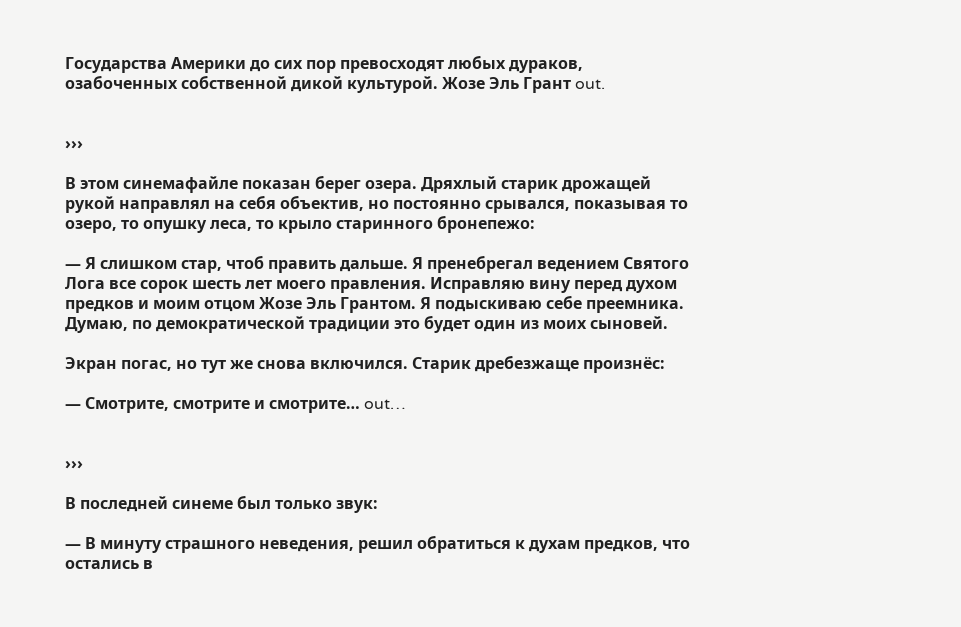Государства Америки до сих пор превосходят любых дураков, озабоченных собственной дикой культурой. Жозе Эль Грант out.


›››

В этом синемафайле показан берег озера. Дряхлый старик дрожащей рукой направлял на себя объектив, но постоянно срывался, показывая то озеро, то опушку леса, то крыло старинного бронепежо:

— Я слишком стар, чтоб править дальше. Я пренебрегал ведением Святого Лога все сорок шесть лет моего правления. Исправляю вину перед духом предков и моим отцом Жозе Эль Грантом. Я подыскиваю себе преемника. Думаю, по демократической традиции это будет один из моих сыновей.

Экран погас, но тут же снова включился. Старик дребезжаще произнёс:

— Смотрите, смотрите и смотрите… out…


›››

В последней синеме был только звук:

— В минуту страшного неведения, решил обратиться к духам предков, что остались в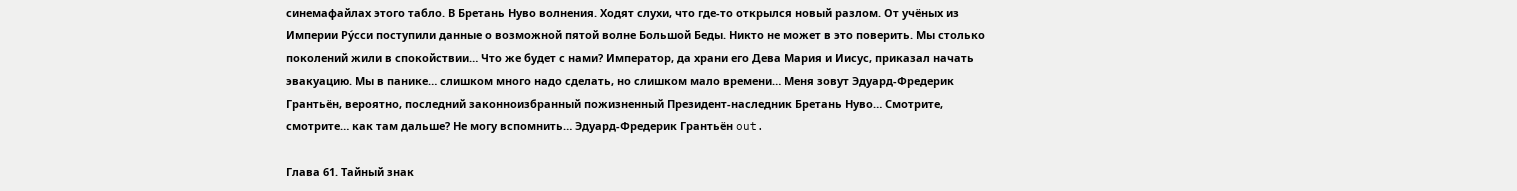синемафайлах этого табло. В Бретань Нуво волнения. Ходят слухи, что где-то открылся новый разлом. От учёных из Империи Ру́сси поступили данные о возможной пятой волне Большой Беды. Никто не может в это поверить. Мы столько поколений жили в спокойствии… Что же будет с нами? Император, да храни его Дева Мария и Иисус, приказал начать эвакуацию. Мы в панике… слишком много надо сделать, но слишком мало времени… Меня зовут Эдуард-Фредерик Грантьён, вероятно, последний законноизбранный пожизненный Президент-наследник Бретань Нуво… Смотрите, смотрите… как там дальше? Не могу вспомнить… Эдуард-Фредерик Грантьён out.

Глава 61. Тайный знак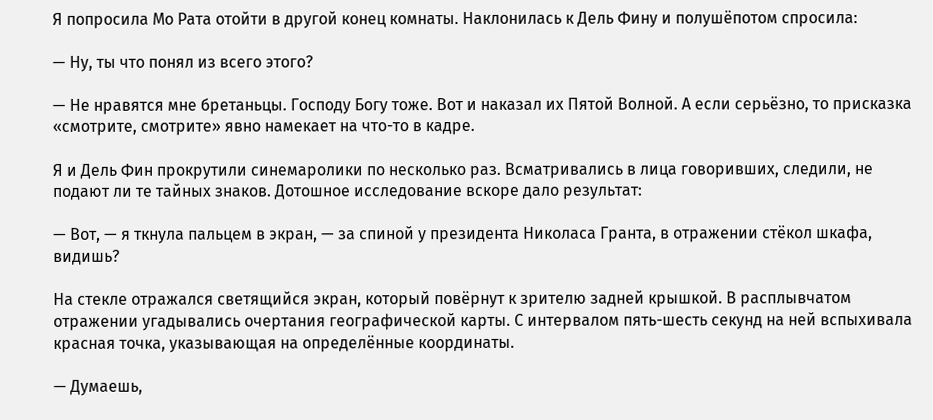Я попросила Мо Рата отойти в другой конец комнаты. Наклонилась к Дель Фину и полушёпотом спросила:

— Ну, ты что понял из всего этого?

— Не нравятся мне бретаньцы. Господу Богу тоже. Вот и наказал их Пятой Волной. А если серьёзно, то присказка «смотрите, смотрите» явно намекает на что-то в кадре.

Я и Дель Фин прокрутили синемаролики по несколько раз. Всматривались в лица говоривших, следили, не подают ли те тайных знаков. Дотошное исследование вскоре дало результат:

— Вот, — я ткнула пальцем в экран, — за спиной у президента Николаса Гранта, в отражении стёкол шкафа, видишь?

На стекле отражался светящийся экран, который повёрнут к зрителю задней крышкой. В расплывчатом отражении угадывались очертания географической карты. С интервалом пять-шесть секунд на ней вспыхивала красная точка, указывающая на определённые координаты.

— Думаешь,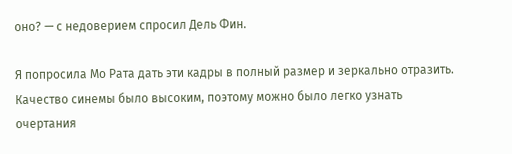оно? — с недоверием спросил Дель Фин.

Я попросила Мо Рата дать эти кадры в полный размер и зеркально отразить. Качество синемы было высоким, поэтому можно было легко узнать очертания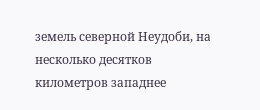земель северной Неудоби, на несколько десятков километров западнее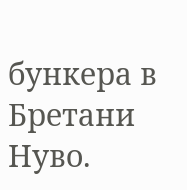бункера в Бретани Нуво.